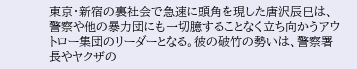東京・新宿の裏社会で急速に頭角を現した唐沢辰巳は、警察や他の暴力団にも一切臆することなく立ち向かうアウトロー集団のリーダーとなる。彼の破竹の勢いは、警察署長やヤクザの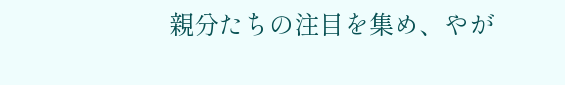親分たちの注目を集め、やが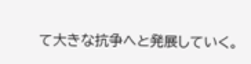て大きな抗争へと発展していく。